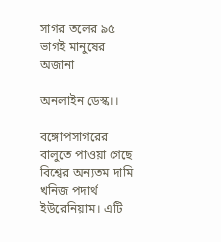সাগর তলের ৯৫ ভাগই মানুষের অজানা

অনলাইন ডেস্ক।।

বঙ্গোপসাগরের বালুতে পাওয়া গেছে বিশ্বের অন্যতম দামি খনিজ পদার্থ ইউরেনিয়াম। এটি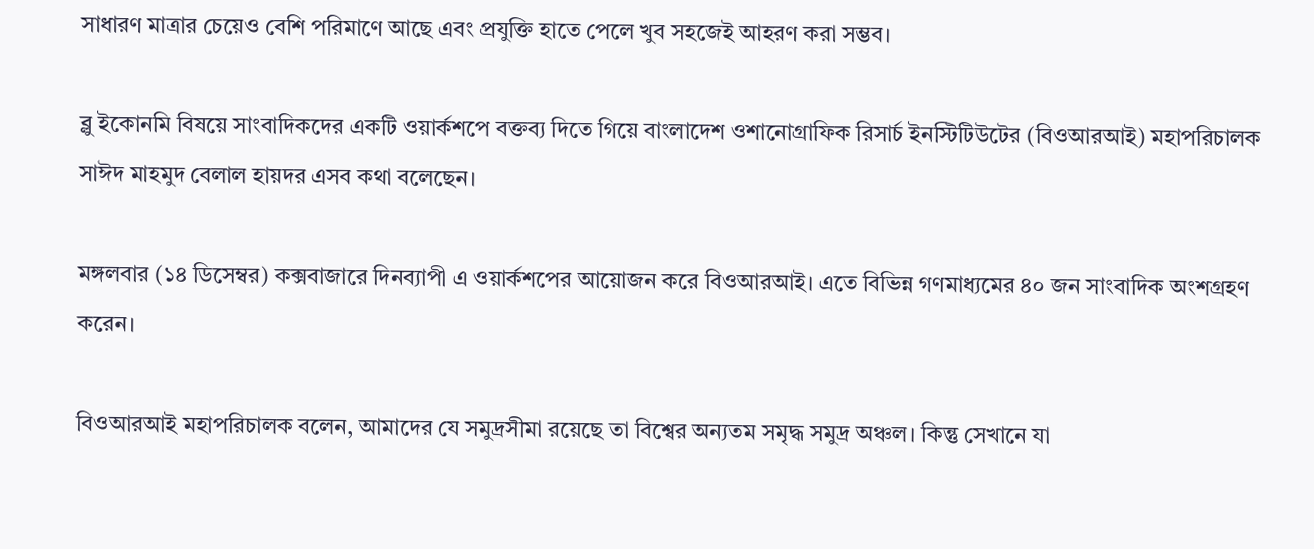সাধারণ মাত্রার চেয়েও বেশি পরিমাণে আছে এবং প্রযুক্তি হাতে পেলে খুব সহজেই আহরণ করা সম্ভব।

ব্লু ইকোনমি বিষয়ে সাংবাদিকদের একটি ওয়ার্কশপে বক্তব্য দিতে গিয়ে বাংলাদেশ ওশানোগ্রাফিক রিসার্চ ইনস্টিটিউটের (বিওআরআই) মহাপরিচালক সাঈদ মাহমুদ বেলাল হায়দর এসব কথা বলেছেন।

মঙ্গলবার (১৪ ডিসেম্বর) কক্সবাজারে দিনব্যাপী এ ওয়ার্কশপের আয়োজন করে বিওআরআই। এতে বিভিন্ন গণমাধ্যমের ৪০ জন সাংবাদিক অংশগ্রহণ করেন।

বিওআরআই মহাপরিচালক বলেন, আমাদের যে সমুদ্রসীমা রয়েছে তা বিশ্বের অন্যতম সমৃদ্ধ সমুদ্র অঞ্চল। কিন্তু সেখানে যা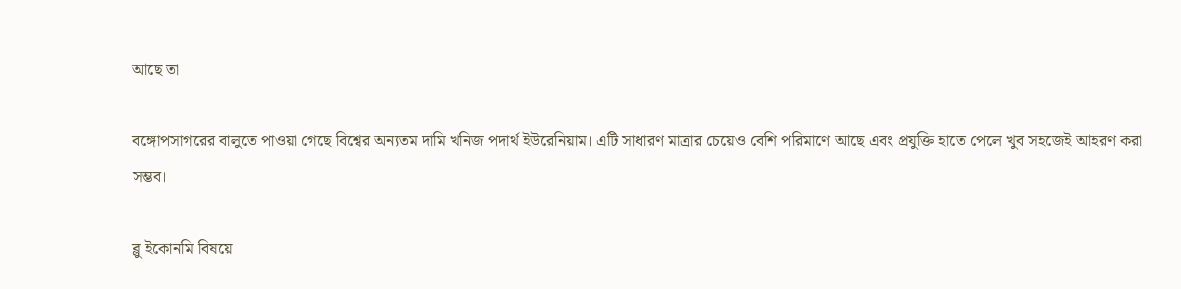আছে তা

বঙ্গোপসাগরের বালুতে পাওয়া গেছে বিশ্বের অন্যতম দামি খনিজ পদার্থ ইউরেনিয়াম। এটি সাধারণ মাত্রার চেয়েও বেশি পরিমাণে আছে এবং প্রযুক্তি হাতে পেলে খুব সহজেই আহরণ করা সম্ভব।

ব্লু ইকোনমি বিষয়ে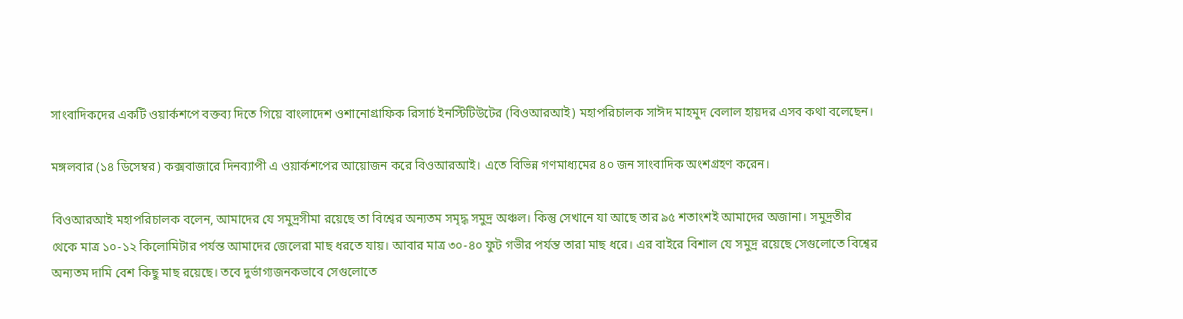সাংবাদিকদের একটি ওয়ার্কশপে বক্তব্য দিতে গিয়ে বাংলাদেশ ওশানোগ্রাফিক রিসার্চ ইনস্টিটিউটের (বিওআরআই) মহাপরিচালক সাঈদ মাহমুদ বেলাল হায়দর এসব কথা বলেছেন।

মঙ্গলবার (১৪ ডিসেম্বর) কক্সবাজারে দিনব্যাপী এ ওয়ার্কশপের আয়োজন করে বিওআরআই। এতে বিভিন্ন গণমাধ্যমের ৪০ জন সাংবাদিক অংশগ্রহণ করেন।

বিওআরআই মহাপরিচালক বলেন, আমাদের যে সমুদ্রসীমা রয়েছে তা বিশ্বের অন্যতম সমৃদ্ধ সমুদ্র অঞ্চল। কিন্তু সেখানে যা আছে তার ৯৫ শতাংশই আমাদের অজানা। সমুদ্রতীর থেকে মাত্র ১০-১২ কিলোমিটার পর্যন্ত আমাদের জেলেরা মাছ ধরতে যায়। আবার মাত্র ৩০-৪০ ফুট গভীর পর্যন্ত তারা মাছ ধরে। এর বাইরে বিশাল যে সমুদ্র রয়েছে সেগুলোতে বিশ্বের অন্যতম দামি বেশ কিছু মাছ রয়েছে। তবে দুর্ভাগ্যজনকভাবে সেগুলোতে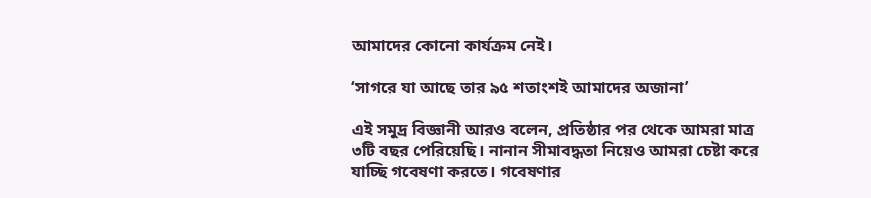আমাদের কোনো কার্যক্রম নেই।

‘সাগরে যা আছে তার ৯৫ শতাংশই আমাদের অজানা’

এই সমুদ্র বিজ্ঞানী আরও বলেন, প্রতিষ্ঠার পর থেকে আমরা মাত্র ৩টি বছর পেরিয়েছি। নানান সীমাবদ্ধতা নিয়েও আমরা চেষ্টা করে যাচ্ছি গবেষণা করতে। গবেষণার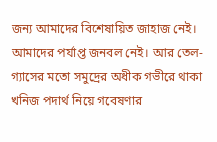জন্য আমাদের বিশেষায়িত জাহাজ নেই। আমাদের পর্যাপ্ত জনবল নেই। আর তেল-গ্যাসের মতো সমুদ্রের অধীক গভীরে থাকা খনিজ পদার্থ নিয়ে গবেষণার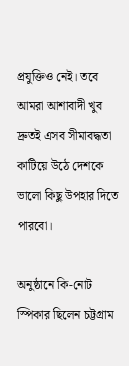প্রযুক্তিও নেই। তবে আমরা আশাবাদী খুব দ্রুতই এসব সীমাবদ্ধতা কাটিয়ে উঠে দেশকে ভালো কিছু উপহার দিতে পারবো।

অনুষ্ঠানে কি-নোট স্পিকার ছিলেন চট্টগ্রাম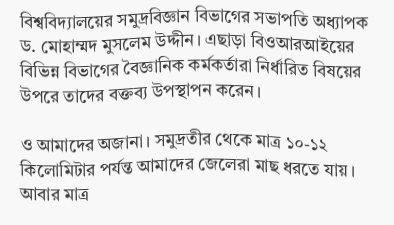বিশ্ববিদ্যালয়ের সমুদ্রবিজ্ঞান বিভাগের সভাপতি অধ্যাপক ড. মোহাম্মদ মুসলেম উদ্দীন। এছাড়া বিওআরআইয়ের বিভিন্ন বিভাগের বৈজ্ঞানিক কর্মকর্তারা নির্ধারিত বিষয়ের উপরে তাদের বক্তব্য উপস্থাপন করেন।

ও আমাদের অজানা। সমুদ্রতীর থেকে মাত্র ১০-১২ কিলোমিটার পর্যন্ত আমাদের জেলেরা মাছ ধরতে যায়। আবার মাত্র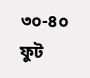৩০-৪০ ফুট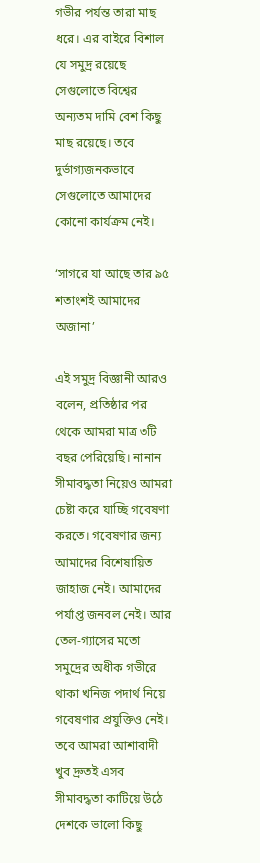গভীর পর্যন্ত তারা মাছ ধরে। এর বাইরে বিশাল যে সমুদ্র রয়েছে সেগুলোতে বিশ্বের অন্যতম দামি বেশ কিছু মাছ রয়েছে। তবে দুর্ভাগ্যজনকভাবে সেগুলোতে আমাদের কোনো কার্যক্রম নেই।

‘সাগরে যা আছে তার ৯৫ শতাংশই আমাদের অজানা’

এই সমুদ্র বিজ্ঞানী আরও বলেন, প্রতিষ্ঠার পর থেকে আমরা মাত্র ৩টি বছর পেরিয়েছি। নানান সীমাবদ্ধতা নিয়েও আমরা চেষ্টা করে যাচ্ছি গবেষণা করতে। গবেষণার জন্য আমাদের বিশেষায়িত জাহাজ নেই। আমাদের পর্যাপ্ত জনবল নেই। আর তেল-গ্যাসের মতো সমুদ্রের অধীক গভীরে থাকা খনিজ পদার্থ নিয়ে গবেষণার প্রযুক্তিও নেই। তবে আমরা আশাবাদী খুব দ্রুতই এসব সীমাবদ্ধতা কাটিয়ে উঠে দেশকে ভালো কিছু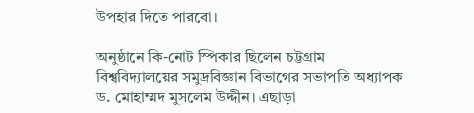উপহার দিতে পারবো।

অনুষ্ঠানে কি-নোট স্পিকার ছিলেন চট্টগ্রাম বিশ্ববিদ্যালয়ের সমুদ্রবিজ্ঞান বিভাগের সভাপতি অধ্যাপক ড. মোহাম্মদ মুসলেম উদ্দীন। এছাড়া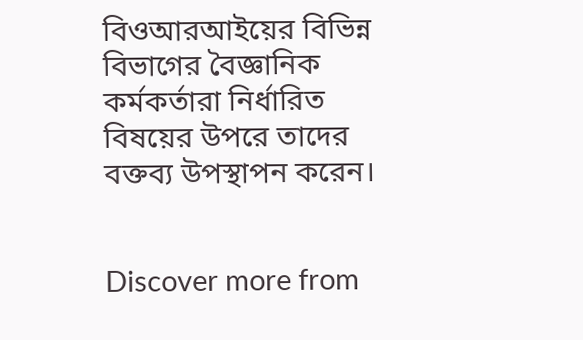বিওআরআইয়ের বিভিন্ন বিভাগের বৈজ্ঞানিক কর্মকর্তারা নির্ধারিত বিষয়ের উপরে তাদের বক্তব্য উপস্থাপন করেন।


Discover more from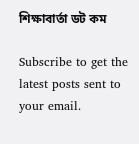শিক্ষাবার্তা ডট কম

Subscribe to get the latest posts sent to your email.